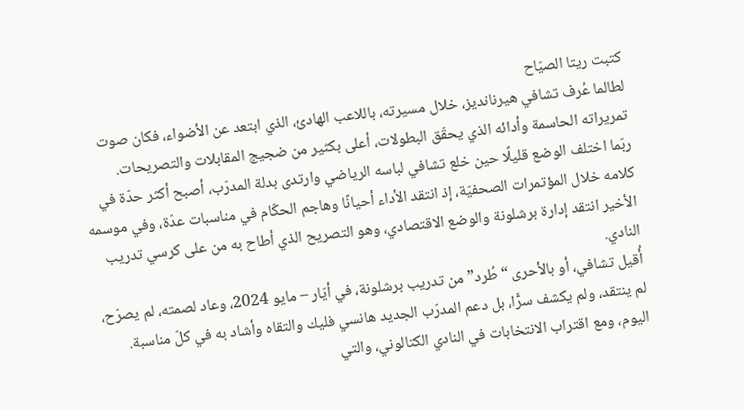كتبت ريتا الصيّاح
لطالما عُرف تشافي هيرنانديز، خلال مسيرته، باللاعب الهادئ، الذي ابتعد عن الأضواء، فكان صوت تمريراته الحاسمة وأدائه الذي يحقّق البطولات، أعلى بكثير من ضجيج المقابلات والتصريحات.
ربّما اختلف الوضع قليلًا حين خلع تشافي لباسه الرياضي وارتدى بدلة المدرّب، أصبح أكثر حدّة في كلامه خلال المؤتمرات الصحفيّة، إذ انتقد الأداء أحيانًا وهاجم الحكّام في مناسبات عدّة، وفي موسمه الأخير انتقد إدارة برشلونة والوضع الاقتصادي، وهو التصريح الذي أطاح به من على كرسي تدريب النادي.
أُقيل تشافي، أو بالأحرى “طُرد” من تدريب برشلونة، في أيّار – مايو 2024، وعاد لصمته، لم يصرّح، لم ينتقد، ولم يكشف سرًّا، بل دعم المدرّب الجديد هانسي فليك والتقاه وأشاد به في كلّ مناسبة.
اليوم، ومع اقتراب الانتخابات في النادي الكتالوني، والتي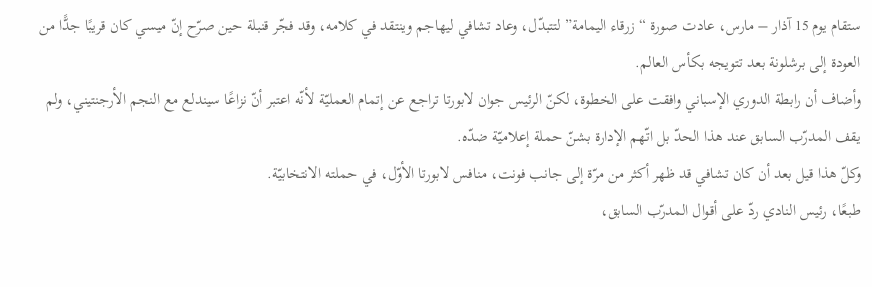ستقام يوم 15 آذار – مارس، عادت صورة “زرقاء اليمامة” لتتبدّل، وعاد تشافي ليهاجم وينتقد في كلامه، وقد فجّر قنبلة حين صرّح إنّ ميسي كان قريبًا جدًّا من العودة إلى برشلونة بعد تتويجه بكأس العالم.
وأضاف أن رابطة الدوري الإسباني وافقت على الخطوة، لكنّ الرئيس جوان لابورتا تراجع عن إتمام العمليّة لأنّه اعتبر أنّ نزاعًا سيندلع مع النجم الأرجنتيني، ولم يقف المدرّب السابق عند هذا الحدّ بل اتّهم الإدارة بشنّ حملة إعلاميّة ضدّه.
وكلّ هذا قيل بعد أن كان تشافي قد ظهر أكثر من مرّة إلى جانب فونت، منافس لابورتا الأوّل، في حملته الانتخابيّة.
طبعًا، رئيس النادي ردّ على أقوال المدرّب السابق،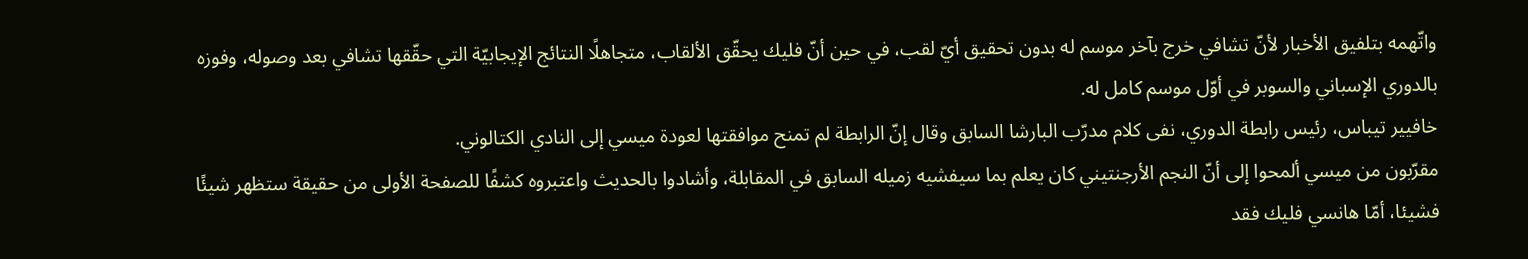واتّهمه بتلفيق الأخبار لأنّ تشافي خرج بآخر موسم له بدون تحقيق أيّ لقب، في حين أنّ فليك يحقّق الألقاب، متجاهلًا النتائج الإيجابيّة التي حقّقها تشافي بعد وصوله، وفوزه بالدوري الإسباني والسوبر في أوّل موسم كامل له.
خافيير تيباس، رئيس رابطة الدوري، نفى كلام مدرّب البارشا السابق وقال إنّ الرابطة لم تمنح موافقتها لعودة ميسي إلى النادي الكتالوني.
مقرّبون من ميسي ألمحوا إلى أنّ النجم الأرجنتيني كان يعلم بما سيفشيه زميله السابق في المقابلة، وأشادوا بالحديث واعتبروه كشفًا للصفحة الأولى من حقيقة ستظهر شيئًا فشيئا، أمّا هانسي فليك فقد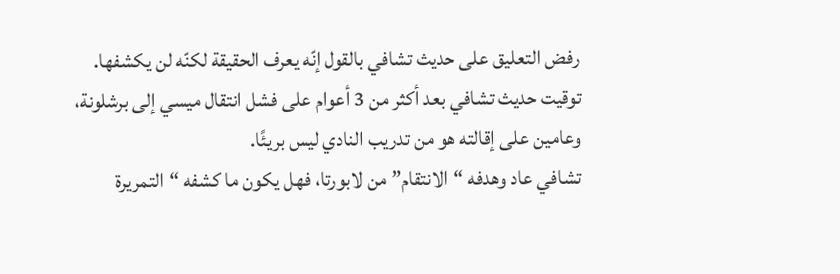رفض التعليق على حديث تشافي بالقول إنّه يعرف الحقيقة لكنّه لن يكشفها.
توقيت حديث تشافي بعد أكثر من 3 أعوام على فشل انتقال ميسي إلى برشلونة، وعامين على إقالته هو من تدريب النادي ليس بريئًا.
تشافي عاد وهدفه “الانتقام” من لابورتا، فهل يكون ما كشفه “التمريرة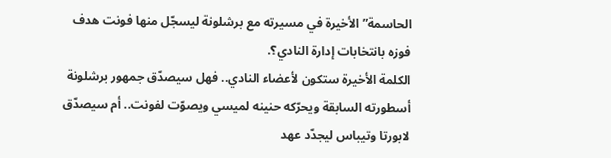الحاسمة” الأخيرة في مسيرته مع برشلونة ليسجّل منها فونت هدف فوزه بانتخابات إدارة النادي؟.
الكلمة الأخيرة ستكون لأعضاء النادي.. فهل سيصدّق جمهور برشلونة أسطورته السابقة ويحرّكه حنينه لميسي ويصوّت لفونت.. أم سيصدّق لابورتا وتيباس ليجدّد عهد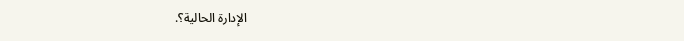الإدارة الحالية؟.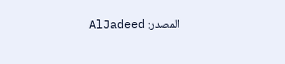المصدر: AlJadeed